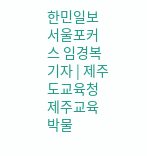한민일보 서울포커스 임경복 기자 | 제주도교육청 제주교육박물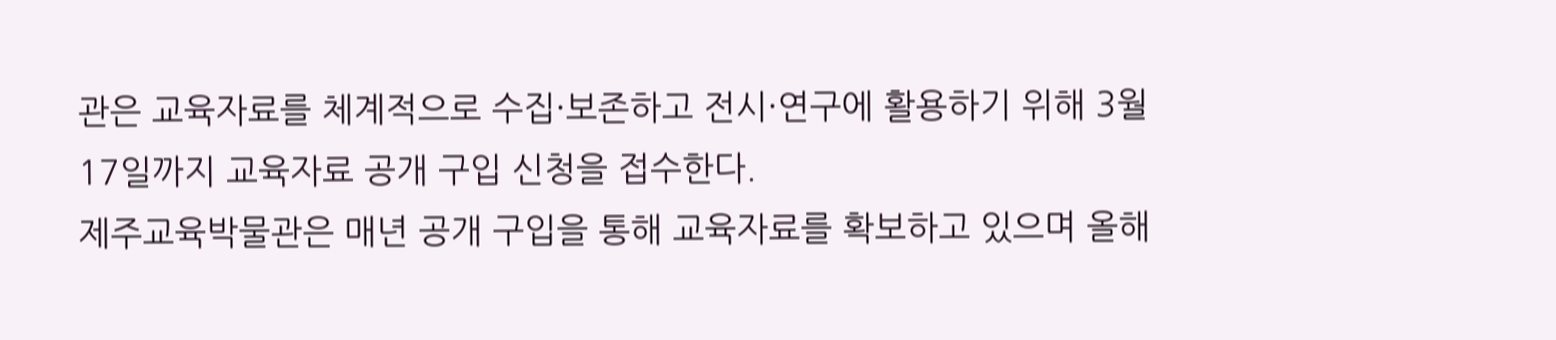관은 교육자료를 체계적으로 수집·보존하고 전시·연구에 활용하기 위해 3월 17일까지 교육자료 공개 구입 신청을 접수한다.
제주교육박물관은 매년 공개 구입을 통해 교육자료를 확보하고 있으며 올해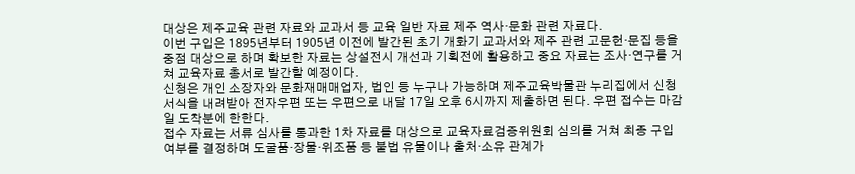대상은 제주교육 관련 자료와 교과서 등 교육 일반 자료 제주 역사·문화 관련 자료다.
이번 구입은 1895년부터 1905년 이전에 발간된 초기 개화기 교과서와 제주 관련 고문헌·문집 등을 중점 대상으로 하며 확보한 자료는 상설전시 개선과 기획전에 활용하고 중요 자료는 조사·연구를 거쳐 교육자료 총서로 발간할 예정이다.
신청은 개인 소장자와 문화재매매업자, 법인 등 누구나 가능하며 제주교육박물관 누리집에서 신청 서식을 내려받아 전자우편 또는 우편으로 내달 17일 오후 6시까지 제출하면 된다. 우편 접수는 마감일 도착분에 한한다.
접수 자료는 서류 심사를 통과한 1차 자료를 대상으로 교육자료검증위원회 심의를 거쳐 최종 구입 여부를 결정하며 도굴품·장물·위조품 등 불법 유물이나 출처·소유 관계가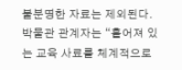불분명한 자료는 제외된다.
박물관 관계자는 “흩어져 있는 교육 사료를 체계적으로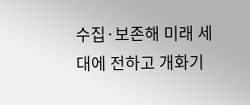수집·보존해 미래 세대에 전하고 개화기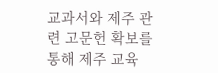교과서와 제주 관련 고문헌 확보를 통해 제주 교육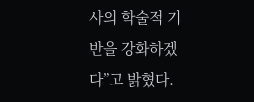사의 학술적 기반을 강화하겠다”고 밝혔다.